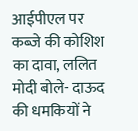आईपीएल पर कब्जे की कोशिश का दावा, ललित मोदी बोले- दाऊद की धमकियों ने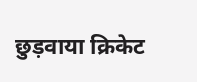छुड़वाया क्रिकेट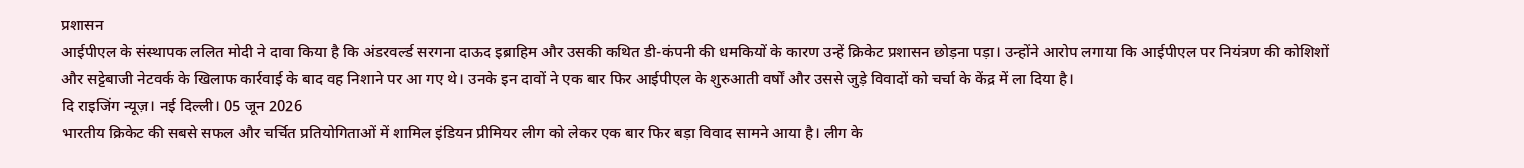प्रशासन
आईपीएल के संस्थापक ललित मोदी ने दावा किया है कि अंडरवर्ल्ड सरगना दाऊद इब्राहिम और उसकी कथित डी-कंपनी की धमकियों के कारण उन्हें क्रिकेट प्रशासन छोड़ना पड़ा। उन्होंने आरोप लगाया कि आईपीएल पर नियंत्रण की कोशिशों और सट्टेबाजी नेटवर्क के खिलाफ कार्रवाई के बाद वह निशाने पर आ गए थे। उनके इन दावों ने एक बार फिर आईपीएल के शुरुआती वर्षों और उससे जुड़े विवादों को चर्चा के केंद्र में ला दिया है।
दि राइजिंग न्यूज़। नई दिल्ली। 05 जून 2026
भारतीय क्रिकेट की सबसे सफल और चर्चित प्रतियोगिताओं में शामिल इंडियन प्रीमियर लीग को लेकर एक बार फिर बड़ा विवाद सामने आया है। लीग के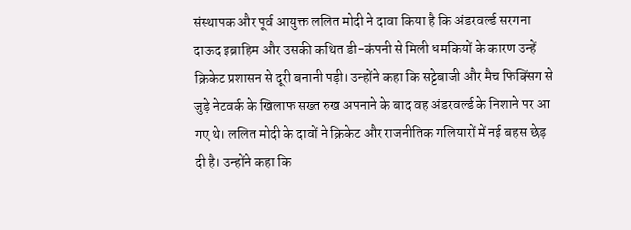संस्थापक और पूर्व आयुक्त ललित मोदी ने दावा किया है कि अंडरवर्ल्ड सरगना दाऊद इब्राहिम और उसकी कथित डी-कंपनी से मिली धमकियों के कारण उन्हें क्रिकेट प्रशासन से दूरी बनानी पड़ी। उन्होंने कहा कि सट्टेबाजी और मैच फिक्सिंग से जुड़े नेटवर्क के खिलाफ सख्त रुख अपनाने के बाद वह अंडरवर्ल्ड के निशाने पर आ गए थे। ललित मोदी के दावों ने क्रिकेट और राजनीतिक गलियारों में नई बहस छेड़ दी है। उन्होंने कहा कि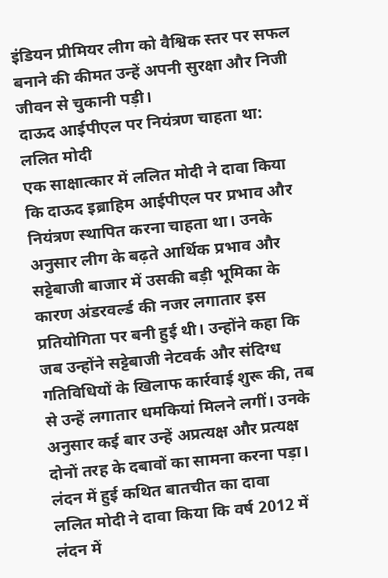इंडियन प्रीमियर लीग को वैश्विक स्तर पर सफल बनाने की कीमत उन्हें अपनी सुरक्षा और निजी जीवन से चुकानी पड़ी।
दाऊद आईपीएल पर नियंत्रण चाहता था: ललित मोदी
एक साक्षात्कार में ललित मोदी ने दावा किया कि दाऊद इब्राहिम आईपीएल पर प्रभाव और नियंत्रण स्थापित करना चाहता था। उनके अनुसार लीग के बढ़ते आर्थिक प्रभाव और सट्टेबाजी बाजार में उसकी बड़ी भूमिका के कारण अंडरवर्ल्ड की नजर लगातार इस प्रतियोगिता पर बनी हुई थी। उन्होंने कहा कि जब उन्होंने सट्टेबाजी नेटवर्क और संदिग्ध गतिविधियों के खिलाफ कार्रवाई शुरू की, तब से उन्हें लगातार धमकियां मिलने लगीं। उनके अनुसार कई बार उन्हें अप्रत्यक्ष और प्रत्यक्ष दोनों तरह के दबावों का सामना करना पड़ा।
लंदन में हुई कथित बातचीत का दावा
ललित मोदी ने दावा किया कि वर्ष 2012 में लंदन में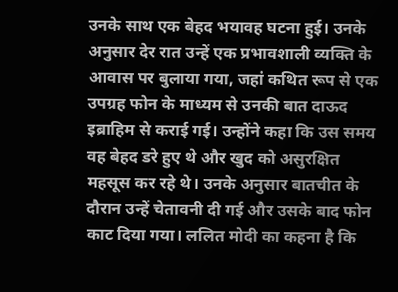उनके साथ एक बेहद भयावह घटना हुई। उनके अनुसार देर रात उन्हें एक प्रभावशाली व्यक्ति के आवास पर बुलाया गया, जहां कथित रूप से एक उपग्रह फोन के माध्यम से उनकी बात दाऊद इब्राहिम से कराई गई। उन्होंने कहा कि उस समय वह बेहद डरे हुए थे और खुद को असुरक्षित महसूस कर रहे थे। उनके अनुसार बातचीत के दौरान उन्हें चेतावनी दी गई और उसके बाद फोन काट दिया गया। ललित मोदी का कहना है कि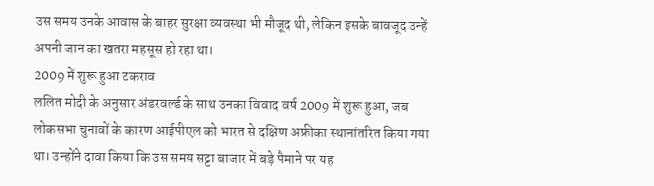उस समय उनके आवास के बाहर सुरक्षा व्यवस्था भी मौजूद थी, लेकिन इसके बावजूद उन्हें अपनी जान का खतरा महसूस हो रहा था।
2009 में शुरू हुआ टकराव
ललित मोदी के अनुसार अंडरवर्ल्ड के साथ उनका विवाद वर्ष 2009 में शुरू हुआ, जब लोकसभा चुनावों के कारण आईपीएल को भारत से दक्षिण अफ्रीका स्थानांतरित किया गया था। उन्होंने दावा किया कि उस समय सट्टा बाजार में बड़े पैमाने पर यह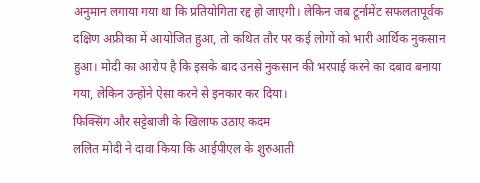अनुमान लगाया गया था कि प्रतियोगिता रद्द हो जाएगी। लेकिन जब टूर्नामेंट सफलतापूर्वक दक्षिण अफ्रीका में आयोजित हुआ, तो कथित तौर पर कई लोगों को भारी आर्थिक नुकसान हुआ। मोदी का आरोप है कि इसके बाद उनसे नुकसान की भरपाई करने का दबाव बनाया गया, लेकिन उन्होंने ऐसा करने से इनकार कर दिया।
फिक्सिंग और सट्टेबाजी के खिलाफ उठाए कदम
ललित मोदी ने दावा किया कि आईपीएल के शुरुआती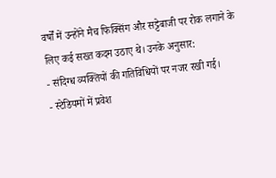वर्षों में उन्होंने मैच फिक्सिंग और सट्टेबाजी पर रोक लगाने के लिए कई सख्त कदम उठाए थे। उनके अनुसार:
- संदिग्ध व्यक्तियों की गतिविधियों पर नजर रखी गई।
- स्टेडियमों में प्रवेश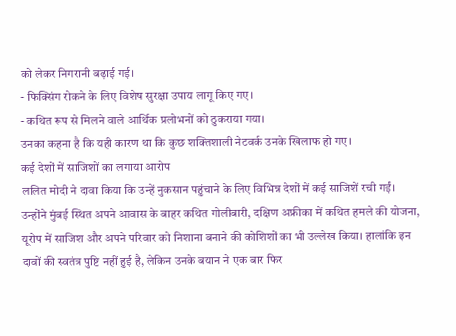को लेकर निगरानी बढ़ाई गई।
- फिक्सिंग रोकने के लिए विशेष सुरक्षा उपाय लागू किए गए।
- कथित रूप से मिलने वाले आर्थिक प्रलोभनों को ठुकराया गया।
उनका कहना है कि यही कारण था कि कुछ शक्तिशाली नेटवर्क उनके खिलाफ हो गए।
कई देशों में साजिशों का लगाया आरोप
ललित मोदी ने दावा किया कि उन्हें नुकसान पहुंचाने के लिए विभिन्न देशों में कई साजिशें रची गईं। उन्होंने मुंबई स्थित अपने आवास के बाहर कथित गोलीबारी, दक्षिण अफ्रीका में कथित हमले की योजना, यूरोप में साजिश और अपने परिवार को निशाना बनाने की कोशिशों का भी उल्लेख किया। हालांकि इन दावों की स्वतंत्र पुष्टि नहीं हुई है, लेकिन उनके बयान ने एक बार फिर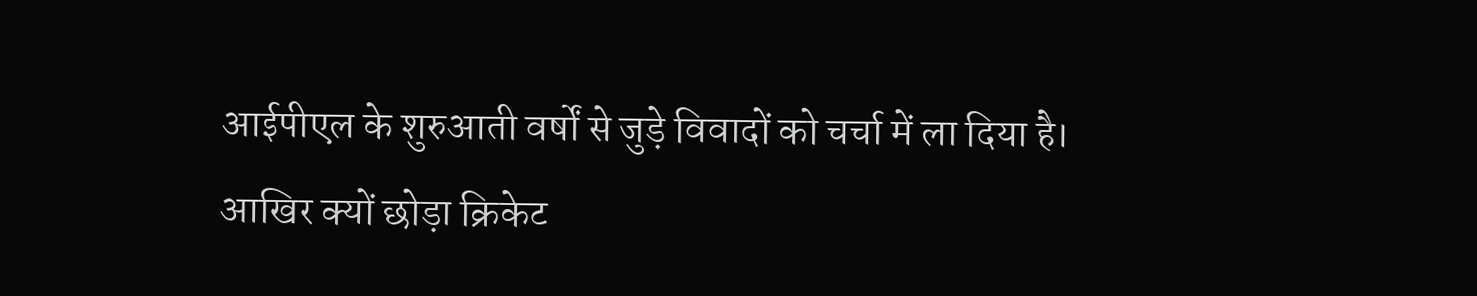आईपीएल के शुरुआती वर्षों से जुड़े विवादों को चर्चा में ला दिया है।
आखिर क्यों छोड़ा क्रिकेट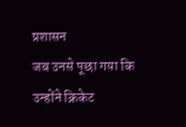प्रशासन
जब उनसे पूछा गया कि उन्होंने क्रिकेट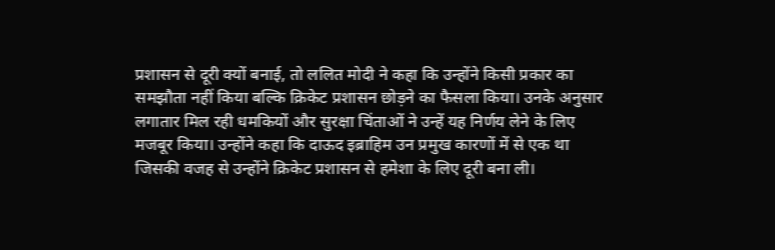प्रशासन से दूरी क्यों बनाई, तो ललित मोदी ने कहा कि उन्होंने किसी प्रकार का समझौता नहीं किया बल्कि क्रिकेट प्रशासन छोड़ने का फैसला किया। उनके अनुसार लगातार मिल रही धमकियों और सुरक्षा चिंताओं ने उन्हें यह निर्णय लेने के लिए मजबूर किया। उन्होंने कहा कि दाऊद इब्राहिम उन प्रमुख कारणों में से एक था जिसकी वजह से उन्होंने क्रिकेट प्रशासन से हमेशा के लिए दूरी बना ली।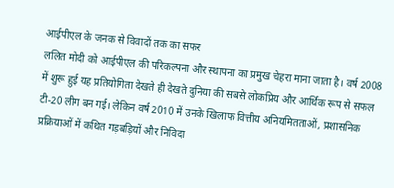आईपीएल के जनक से विवादों तक का सफर
ललित मोदी को आईपीएल की परिकल्पना और स्थापना का प्रमुख चेहरा माना जाता है। वर्ष 2008 में शुरू हुई यह प्रतियोगिता देखते ही देखते दुनिया की सबसे लोकप्रिय और आर्थिक रूप से सफल टी-20 लीग बन गई। लेकिन वर्ष 2010 में उनके खिलाफ वित्तीय अनियमितताओं, प्रशासनिक प्रक्रियाओं में कथित गड़बड़ियों और निविदा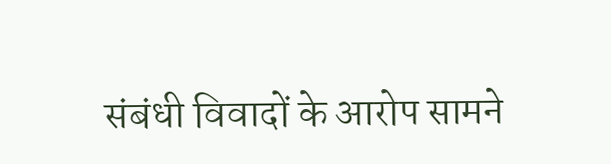संबंधी विवादों के आरोप सामने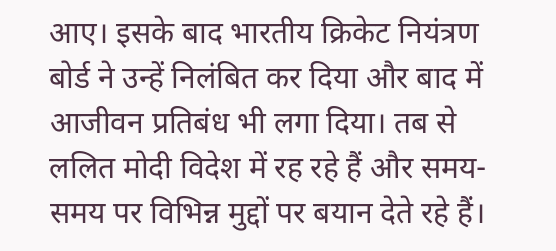आए। इसके बाद भारतीय क्रिकेट नियंत्रण बोर्ड ने उन्हें निलंबित कर दिया और बाद में आजीवन प्रतिबंध भी लगा दिया। तब से ललित मोदी विदेश में रह रहे हैं और समय-समय पर विभिन्न मुद्दों पर बयान देते रहे हैं।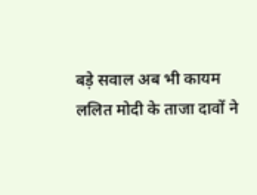बड़े सवाल अब भी कायम
ललित मोदी के ताजा दावों ने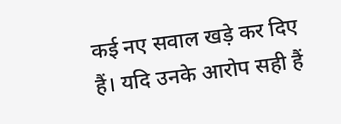कई नए सवाल खड़े कर दिए हैं। यदि उनके आरोप सही हैं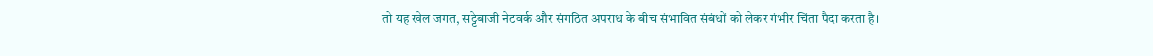तो यह खेल जगत, सट्टेबाजी नेटवर्क और संगठित अपराध के बीच संभावित संबंधों को लेकर गंभीर चिंता पैदा करता है।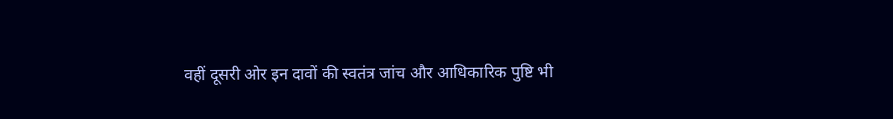वहीं दूसरी ओर इन दावों की स्वतंत्र जांच और आधिकारिक पुष्टि भी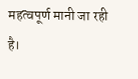महत्वपूर्ण मानी जा रही है।